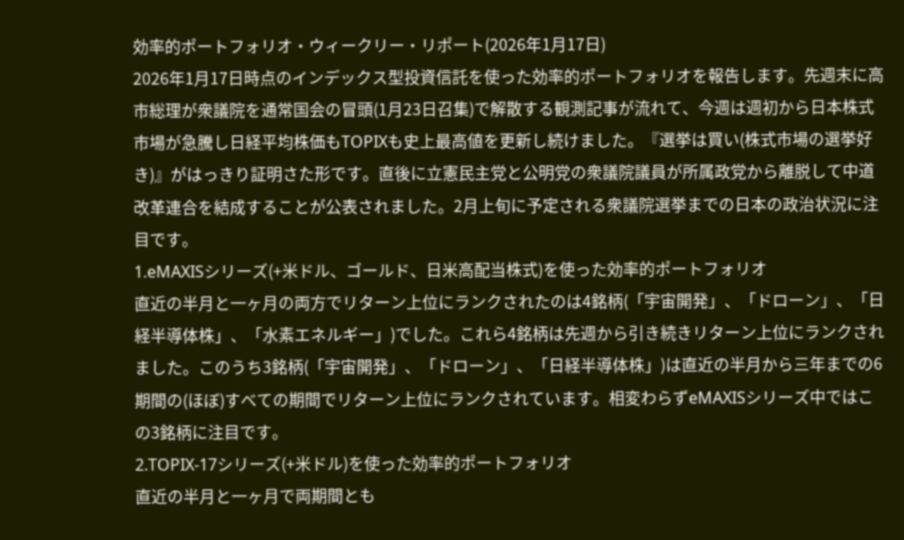効率的ポートフォリオ・ウィークリー・リポート(2026年1月17日)
2026年1月17日時点のインデックス型投資信託を使った効率的ポートフォリオを報告します。先週末に高市総理が衆議院を通常国会の冒頭(1月23日召集)で解散する観測記事が流れて、今週は週初から日本株式市場が急騰し日経平均株価もTOPIXも史上最高値を更新し続けました。『選挙は買い(株式市場の選挙好き)』がはっきり証明さた形です。直後に立憲民主党と公明党の衆議院議員が所属政党から離脱して中道改革連合を結成することが公表されました。2月上旬に予定される衆議院選挙までの日本の政治状況に注目です。
1.eMAXISシリーズ(+米ドル、ゴールド、日米高配当株式)を使った効率的ポートフォリオ
直近の半月と一ヶ月の両方でリターン上位にランクされたのは4銘柄(「宇宙開発」、「ドローン」、「日経半導体株」、「水素エネルギー」)でした。これら4銘柄は先週から引き続きリターン上位にランクされました。このうち3銘柄(「宇宙開発」、「ドローン」、「日経半導体株」)は直近の半月から三年までの6期間の(ほぼ)すべての期間でリターン上位にランクされています。相変わらずeMAXISシリーズ中ではこの3銘柄に注目です。
2.TOPIX-17シリーズ(+米ドル)を使った効率的ポートフォリオ
直近の半月と一ヶ月で両期間とも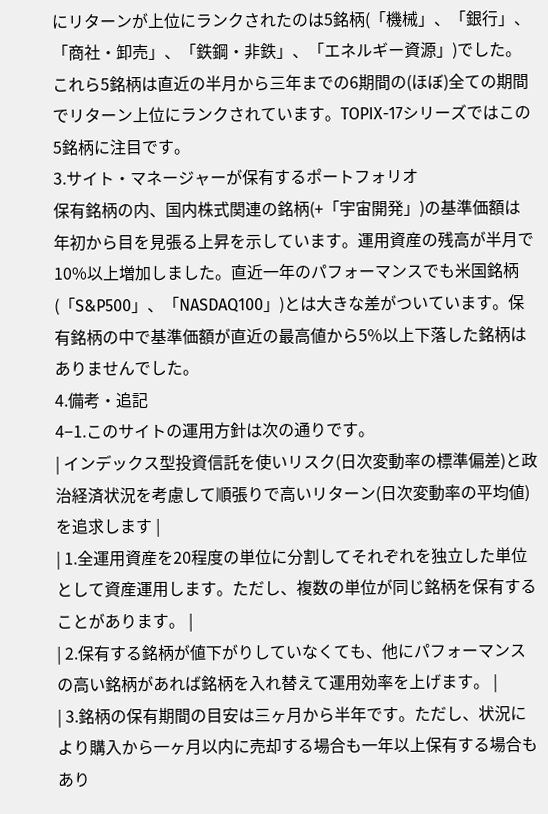にリターンが上位にランクされたのは5銘柄(「機械」、「銀行」、「商社・卸売」、「鉄鋼・非鉄」、「エネルギー資源」)でした。これら5銘柄は直近の半月から三年までの6期間の(ほぼ)全ての期間でリターン上位にランクされています。TOPIX-17シリーズではこの5銘柄に注目です。
3.サイト・マネージャーが保有するポートフォリオ
保有銘柄の内、国内株式関連の銘柄(+「宇宙開発」)の基準価額は年初から目を見張る上昇を示しています。運用資産の残高が半月で10%以上増加しました。直近一年のパフォーマンスでも米国銘柄(「S&P500」、「NASDAQ100」)とは大きな差がついています。保有銘柄の中で基準価額が直近の最高値から5%以上下落した銘柄はありませんでした。
4.備考・追記
4−1.このサイトの運用方針は次の通りです。
| インデックス型投資信託を使いリスク(日次変動率の標準偏差)と政治経済状況を考慮して順張りで高いリターン(日次変動率の平均値)を追求します |
| 1.全運用資産を20程度の単位に分割してそれぞれを独立した単位として資産運用します。ただし、複数の単位が同じ銘柄を保有することがあります。 |
| 2.保有する銘柄が値下がりしていなくても、他にパフォーマンスの高い銘柄があれば銘柄を入れ替えて運用効率を上げます。 |
| 3.銘柄の保有期間の目安は三ヶ月から半年です。ただし、状況により購入から一ヶ月以内に売却する場合も一年以上保有する場合もあり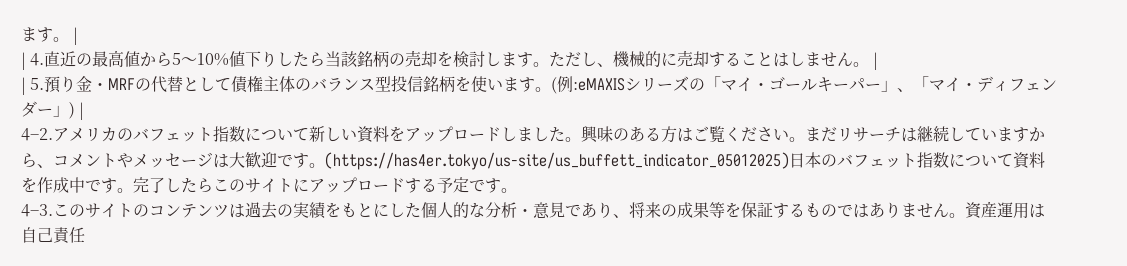ます。 |
| 4.直近の最高値から5〜10%値下りしたら当該銘柄の売却を検討します。ただし、機械的に売却することはしません。 |
| 5.預り金・MRFの代替として債権主体のバランス型投信銘柄を使います。(例:eMAXISシリーズの「マイ・ゴールキーパー」、「マイ・ディフェンダー」) |
4−2.アメリカのバフェット指数について新しい資料をアップロードしました。興味のある方はご覧ください。まだリサーチは継続していますから、コメントやメッセージは大歓迎です。(https://has4er.tokyo/us-site/us_buffett_indicator_05012025)日本のバフェット指数について資料を作成中です。完了したらこのサイトにアップロードする予定です。
4−3.このサイトのコンテンツは過去の実績をもとにした個人的な分析・意見であり、将来の成果等を保証するものではありません。資産運用は自己責任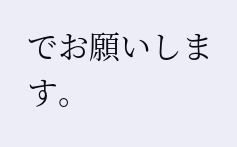でお願いします。